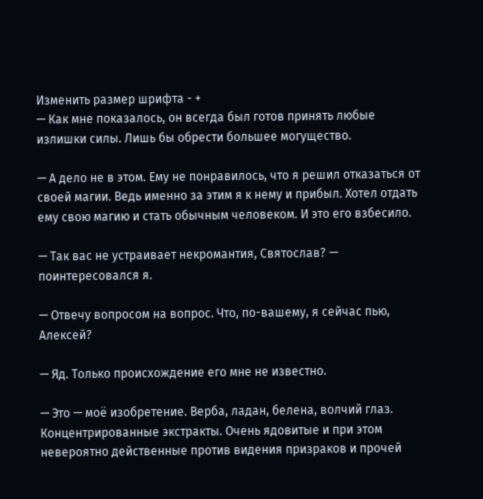Изменить размер шрифта - +
— Как мне показалось, он всегда был готов принять любые излишки силы. Лишь бы обрести большее могущество.

— А дело не в этом. Ему не понравилось, что я решил отказаться от своей магии. Ведь именно за этим я к нему и прибыл. Хотел отдать ему свою магию и стать обычным человеком. И это его взбесило.

— Так вас не устраивает некромантия, Святослав? — поинтересовался я.

— Отвечу вопросом на вопрос. Что, по-вашему, я сейчас пью, Алексей?

— Яд. Только происхождение его мне не известно.

— Это — моё изобретение. Верба, ладан, белена, волчий глаз. Концентрированные экстракты. Очень ядовитые и при этом невероятно действенные против видения призраков и прочей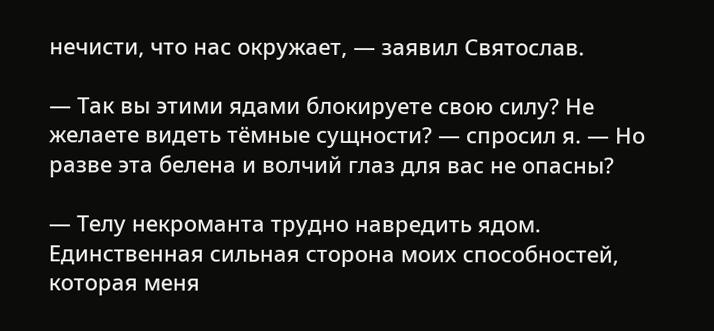нечисти, что нас окружает, — заявил Святослав.

— Так вы этими ядами блокируете свою силу? Не желаете видеть тёмные сущности? — спросил я. — Но разве эта белена и волчий глаз для вас не опасны?

— Телу некроманта трудно навредить ядом. Единственная сильная сторона моих способностей, которая меня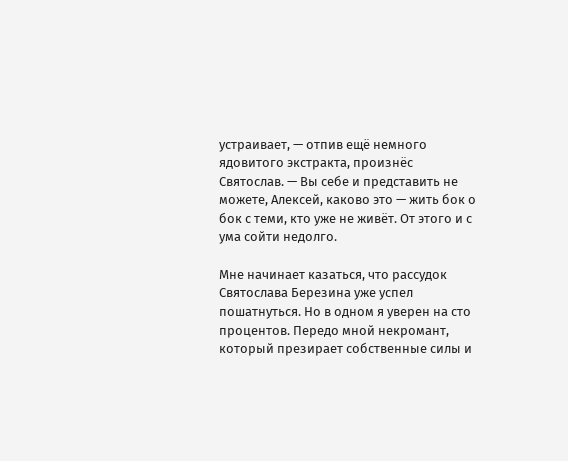устраивает, — отпив ещё немного ядовитого экстракта, произнёс Святослав. — Вы себе и представить не можете, Алексей, каково это — жить бок о бок с теми, кто уже не живёт. От этого и с ума сойти недолго.

Мне начинает казаться, что рассудок Святослава Березина уже успел пошатнуться. Но в одном я уверен на сто процентов. Передо мной некромант, который презирает собственные силы и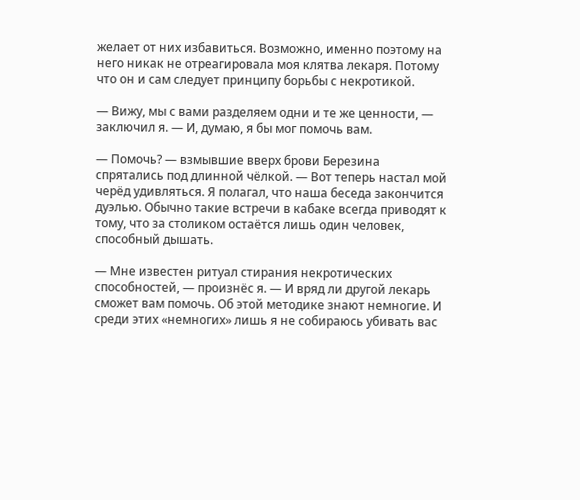желает от них избавиться. Возможно, именно поэтому на него никак не отреагировала моя клятва лекаря. Потому что он и сам следует принципу борьбы с некротикой.

— Вижу, мы с вами разделяем одни и те же ценности, — заключил я. — И, думаю, я бы мог помочь вам.

— Помочь? — взмывшие вверх брови Березина спрятались под длинной чёлкой. — Вот теперь настал мой черёд удивляться. Я полагал, что наша беседа закончится дуэлью. Обычно такие встречи в кабаке всегда приводят к тому, что за столиком остаётся лишь один человек, способный дышать.

— Мне известен ритуал стирания некротических способностей, — произнёс я. — И вряд ли другой лекарь сможет вам помочь. Об этой методике знают немногие. И среди этих «немногих» лишь я не собираюсь убивать вас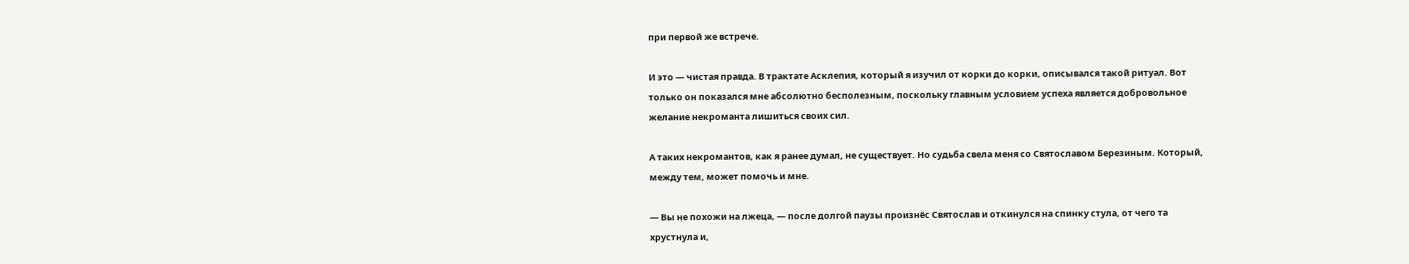при первой же встрече.

И это — чистая правда. В трактате Асклепия, который я изучил от корки до корки, описывался такой ритуал. Вот только он показался мне абсолютно бесполезным, поскольку главным условием успеха является добровольное желание некроманта лишиться своих сил.

А таких некромантов, как я ранее думал, не существует. Но судьба свела меня со Святославом Березиным. Который, между тем, может помочь и мне.

— Вы не похожи на лжеца, — после долгой паузы произнёс Святослав и откинулся на спинку стула, от чего та хрустнула и,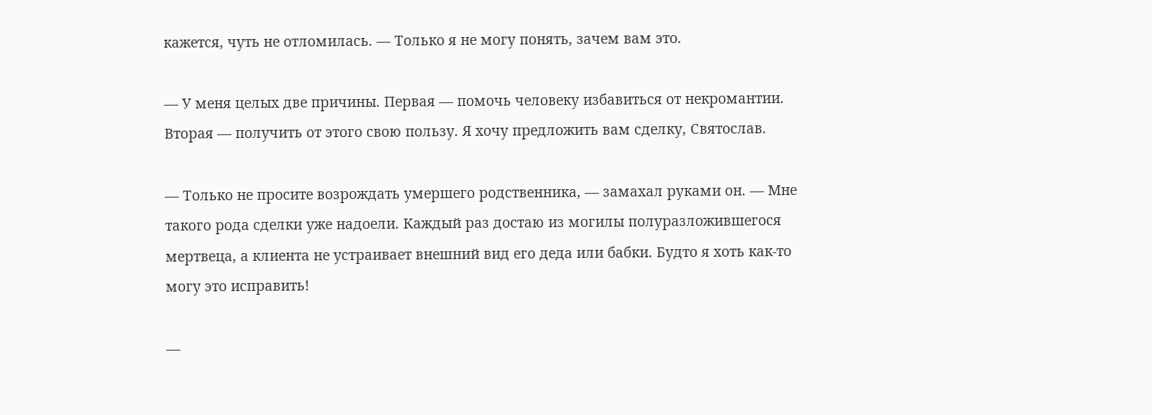кажется, чуть не отломилась. — Только я не могу понять, зачем вам это.

— У меня целых две причины. Первая — помочь человеку избавиться от некромантии. Вторая — получить от этого свою пользу. Я хочу предложить вам сделку, Святослав.

— Только не просите возрождать умершего родственника, — замахал руками он. — Мне такого рода сделки уже надоели. Каждый раз достаю из могилы полуразложившегося мертвеца, а клиента не устраивает внешний вид его деда или бабки. Будто я хоть как-то могу это исправить!

—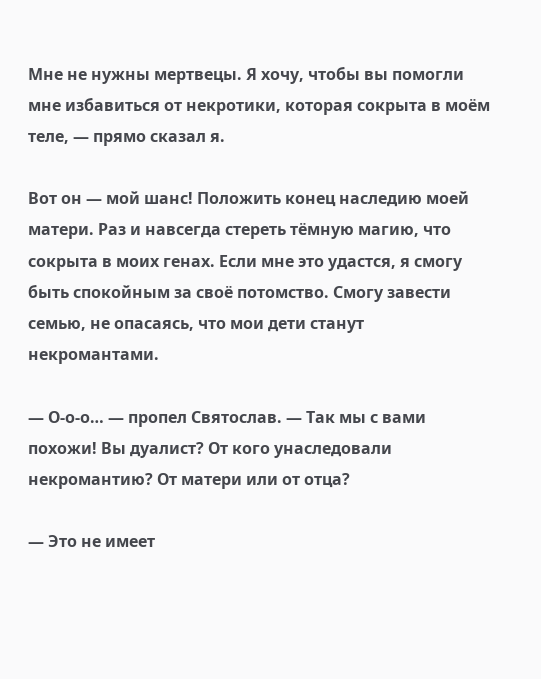Мне не нужны мертвецы. Я хочу, чтобы вы помогли мне избавиться от некротики, которая сокрыта в моём теле, — прямо сказал я.

Вот он — мой шанс! Положить конец наследию моей матери. Раз и навсегда стереть тёмную магию, что сокрыта в моих генах. Если мне это удастся, я смогу быть спокойным за своё потомство. Смогу завести семью, не опасаясь, что мои дети станут некромантами.

— О-о-о… — пропел Святослав. — Так мы с вами похожи! Вы дуалист? От кого унаследовали некромантию? От матери или от отца?

— Это не имеет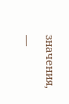значения, —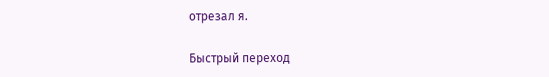отрезал я.

Быстрый переход